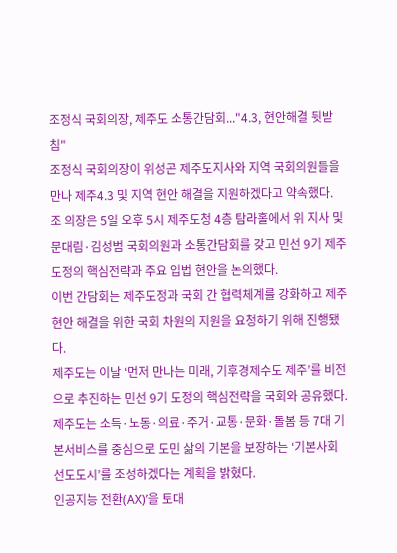조정식 국회의장, 제주도 소통간담회..."4.3, 현안해결 뒷받침"
조정식 국회의장이 위성곤 제주도지사와 지역 국회의원들을 만나 제주4.3 및 지역 현안 해결을 지원하겠다고 약속했다.
조 의장은 5일 오후 5시 제주도청 4층 탐라홀에서 위 지사 및 문대림·김성범 국회의원과 소통간담회를 갖고 민선 9기 제주도정의 핵심전략과 주요 입법 현안을 논의했다.
이번 간담회는 제주도정과 국회 간 협력체계를 강화하고 제주 현안 해결을 위한 국회 차원의 지원을 요청하기 위해 진행됐다.
제주도는 이날 ‘먼저 만나는 미래, 기후경제수도 제주’를 비전으로 추진하는 민선 9기 도정의 핵심전략을 국회와 공유했다.
제주도는 소득·노동·의료·주거·교통·문화·돌봄 등 7대 기본서비스를 중심으로 도민 삶의 기본을 보장하는 ‘기본사회 선도도시’를 조성하겠다는 계획을 밝혔다.
인공지능 전환(AX)’을 토대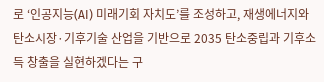로 ‘인공지능(AI) 미래기회 자치도’를 조성하고, 재생에너지와 탄소시장·기후기술 산업을 기반으로 2035 탄소중립과 기후소득 창출을 실현하겠다는 구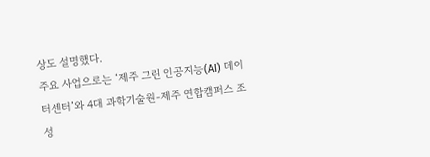상도 설명했다.
주요 사업으로는 ‘제주 그린 인공지능(AI) 데이터센터’와 4대 과학기술원-제주 연합캠퍼스 조성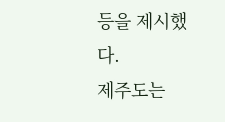등을 제시했다.
제주도는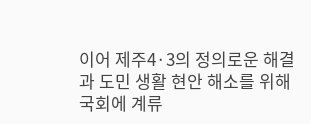이어 제주4·3의 정의로운 해결과 도민 생활 현안 해소를 위해 국회에 계류